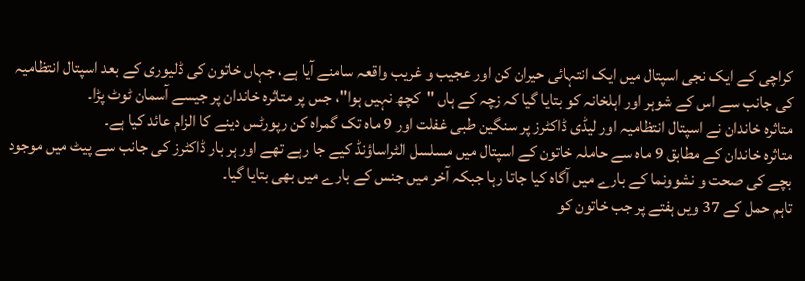کراچی کے ایک نجی اسپتال میں ایک انتہائی حیران کن اور عجیب و غریب واقعہ سامنے آیا ہے، جہاں خاتون کی ڈلیوری کے بعد اسپتال انتظامیہ کی جانب سے اس کے شوہر اور اہلخانہ کو بتایا گیا کہ زچہ کے ہاں "کچھ نہیں ہوا"، جس پر متاثرہ خاندان پر جیسے آسمان ٹوٹ پڑا۔
متاثرہ خاندان نے اسپتال انتظامیہ اور لیڈی ڈاکٹرز پر سنگین طبی غفلت اور 9 ماہ تک گمراہ کن رپورٹس دینے کا الزام عائد کیا ہے۔
متاثرہ خاندان کے مطابق 9 ماہ سے حاملہ خاتون کے اسپتال میں مسلسل الٹراساؤنڈ کیے جا رہے تھے اور ہر بار ڈاکٹرز کی جانب سے پیٹ میں موجود بچے کی صحت و نشوونما کے بارے میں آگاہ کیا جاتا رہا جبکہ آخر میں جنس کے بارے میں بھی بتایا گیا۔
تاہم حمل کے 37 ویں ہفتے پر جب خاتون کو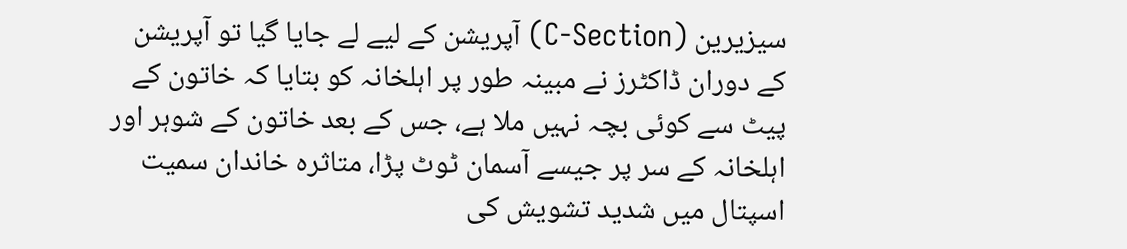سیزیرین (C-Section) آپریشن کے لیے لے جایا گیا تو آپریشن کے دوران ڈاکٹرز نے مبینہ طور پر اہلخانہ کو بتایا کہ خاتون کے پیٹ سے کوئی بچہ نہیں ملا ہے، جس کے بعد خاتون کے شوہر اور اہلخانہ کے سر پر جیسے آسمان ٹوٹ پڑا، متاثرہ خاندان سمیت اسپتال میں شدید تشویش کی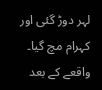لہر دوڑ گئی اور کہرام مچ گیا۔
واقعے کے بعد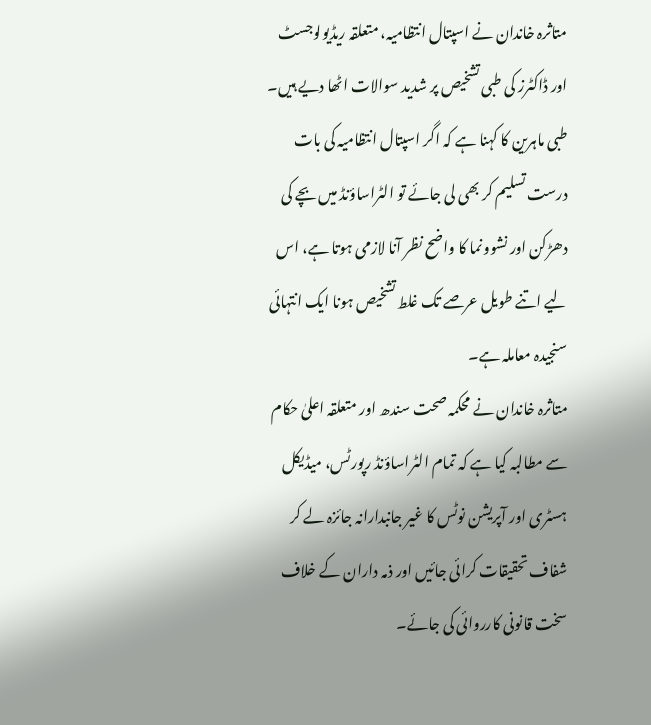متاثرہ خاندان نے اسپتال انتظامیہ، متعلقہ ریڈیولوجسٹ اور ڈاکٹرز کی طبی تشخیص پر شدید سوالات اٹھا دیے ہیں۔
طبی ماہرین کا کہنا ہے کہ اگر اسپتال انتظامیہ کی بات درست تسلیم کر بھی لی جائے تو الٹراساؤنڈ میں بچے کی دھڑکن اور نشوونما کا واضح نظر آنا لازمی ہوتا ہے، اس لیے اتنے طویل عرصے تک غلط تشخیص ہونا ایک انتہائی سنجیدہ معاملہ ہے۔
متاثرہ خاندان نے محکمہ صحت سندھ اور متعلقہ اعلیٰ حکام سے مطالبہ کیا ہے کہ تمام الٹراساؤنڈ رپورٹس، میڈیکل ہسٹری اور آپریشن نوٹس کا غیر جانبدارانہ جائزہ لے کر شفاف تحقیقات کرائی جائیں اور ذمہ داران کے خلاف سخت قانونی کارروائی کی جائے۔